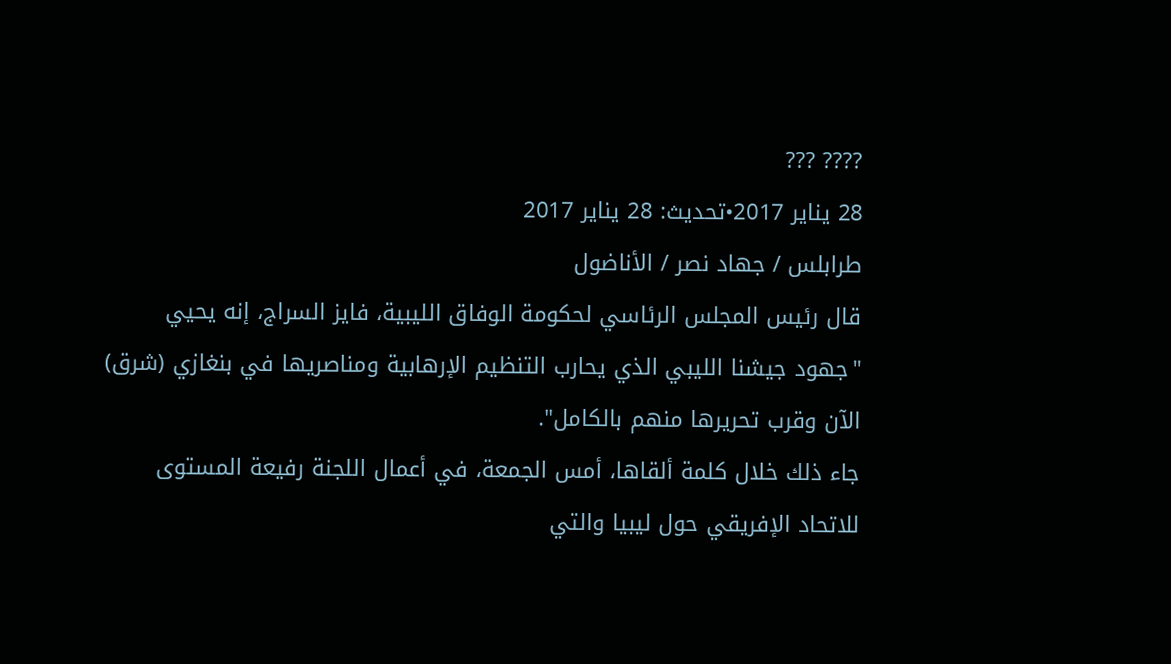???? ???
28 يناير 2017•تحديث: 28 يناير 2017
طرابلس / جهاد نصر / الأناضول
قال رئيس المجلس الرئاسي لحكومة الوفاق الليبية، فايز السراج، إنه يحيي "جهود جيشنا الليبي الذي يحارب التنظيم الإرهابية ومناصريها في بنغازي (شرق) الآن وقرب تحريرها منهم بالكامل".
جاء ذلك خلال كلمة ألقاها، أمس الجمعة، في أعمال اللجنة رفيعة المستوى للاتحاد الإفريقي حول ليبيا والتي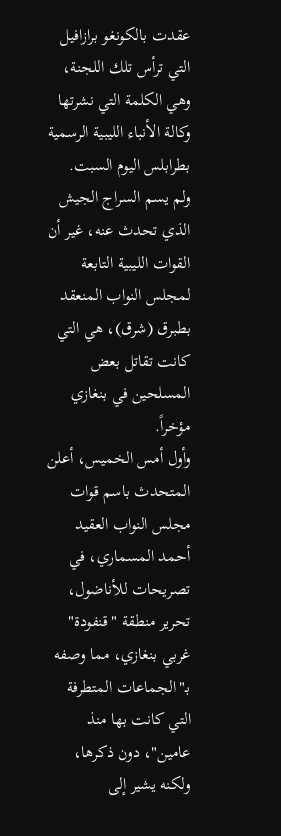عقدت بالكونغو برازافيل التي ترأس تلك اللجنة، وهي الكلمة التي نشرتها وكالة الأنباء الليبية الرسمية بطرابلس اليوم السبت.
ولم يسم السراج الجيش الذي تحدث عنه، غير أن القوات الليبية التابعة لمجلس النواب المنعقد بطبرق (شرق)، هي التي كانت تقاتل بعض المسلحين في بنغازي مؤخراً.
وأول أمس الخميس، أعلن المتحدث باسم قوات مجلس النواب العقيد أحمد المسماري، في تصريحات للأناضول، تحرير منطقة "قنفودة" غربي بنغازي، مما وصفه بـ"الجماعات المتطرفة التي كانت بها منذ عامين"، دون ذكرها، ولكنه يشير إلى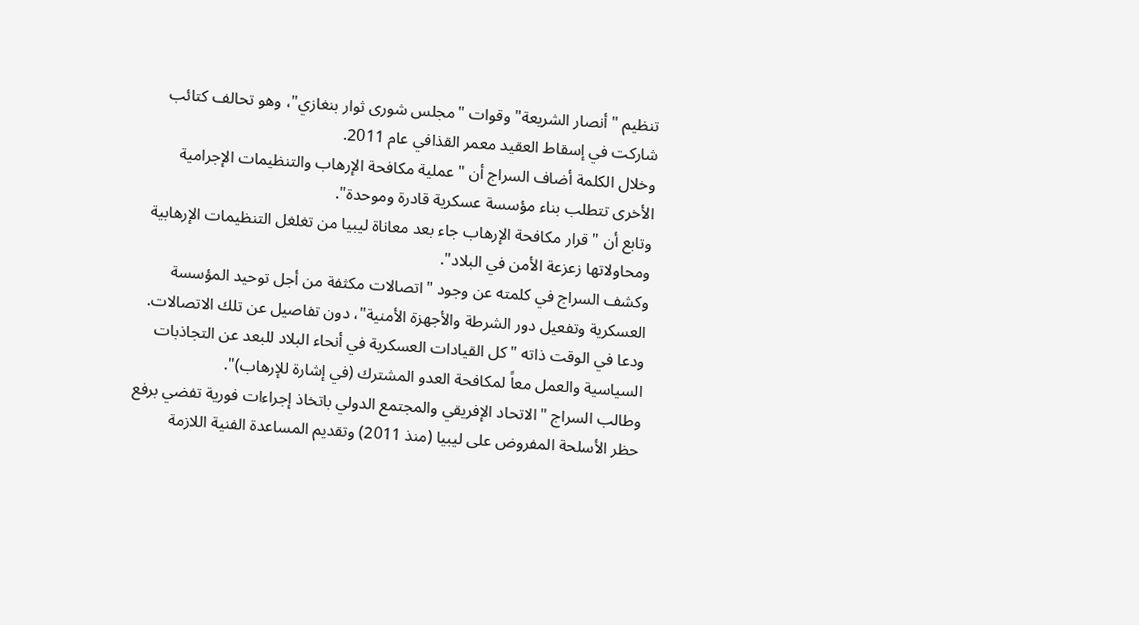تنظيم "أنصار الشريعة" وقوات "مجلس شورى ثوار بنغازي"، وهو تحالف كتائب شاركت في إسقاط العقيد معمر القذافي عام 2011.
وخلال الكلمة أضاف السراج أن "عملية مكافحة الإرهاب والتنظيمات الإجرامية الأخرى تتطلب بناء مؤسسة عسكرية قادرة وموحدة".
وتابع أن "قرار مكافحة الإرهاب جاء بعد معاناة ليبيا من تغلغل التنظيمات الإرهابية ومحاولاتها زعزعة الأمن في البلاد".
وكشف السراج في كلمته عن وجود "اتصالات مكثفة من أجل توحيد المؤسسة العسكرية وتفعيل دور الشرطة والأجهزة الأمنية"، دون تفاصيل عن تلك الاتصالات.
ودعا في الوقت ذاته "كل القيادات العسكرية في أنحاء البلاد للبعد عن التجاذبات السياسية والعمل معاً لمكافحة العدو المشترك (في إشارة للإرهاب)".
وطالب السراج "الاتحاد الإفريقي والمجتمع الدولي باتخاذ إجراءات فورية تفضي برفع حظر الأسلحة المفروض على ليبيا (منذ 2011) وتقديم المساعدة الفنية اللازمة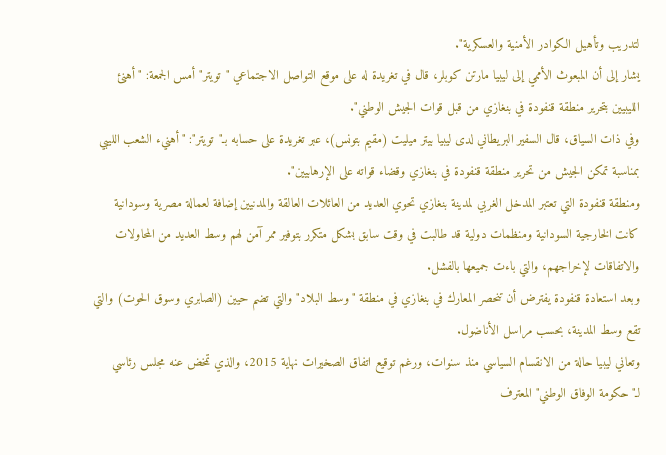لتدريب وتأهيل الكوادر الأمنية والعسكرية".
يشار إلى أن المبعوث الأممي إلى ليبيا مارتن كوبلر، قال في تغريدة له على موقع التواصل الاجتماعي "تويتر" أمس الجمعة: "أهنئ الليبيين بتحرير منطقة قنفودة في بنغازي من قبل قوات الجيش الوطني".
وفي ذات السياق، قال السفير البريطاني لدى ليبيا بيتر ميليت (مقيم بتونس)، عبر تغريدة على حسابه بـ"تويتر": "أهنيء الشعب الليبي بمناسبة تمكن الجيش من تحرير منطقة قنفودة في بنغازي وقضاء قواته على الإرهابيين".
ومنطقة قنفودة التي تعتبر المدخل الغربي لمدينة بنغازي تحوي العديد من العائلات العالقة والمدنيين إضافة لعمالة مصرية وسودانية كانت الخارجية السودانية ومنظمات دولية قد طالبت في وقت سابق بشكل متكرر بتوفير ممر آمن لهم وسط العديد من المحاولات والاتفاقات لإخراجهم، والتي باءت جميعها بالفشل.
وبعد استعادة قنفودة يفترض أن تنحصر المعارك في بنغازي في منطقة "وسط البلاد" والتي تضم حيين (الصابري وسوق الحوت) والتي تقع وسط المدينة، بحسب مراسل الأناضول.
وتعاني ليبيا حالة من الانقسام السياسي منذ سنوات، ورغم توقيع اتفاق الصخيرات نهاية 2015، والذي تمخض عنه مجلس رئاسي لـ"حكومة الوفاق الوطني" المعترف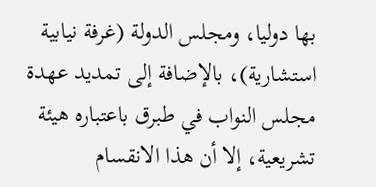بها دوليا، ومجلس الدولة (غرفة نيابية استشارية)، بالإضافة إلى تمديد عهدة مجلس النواب في طبرق باعتباره هيئة تشريعية، إلا أن هذا الانقسام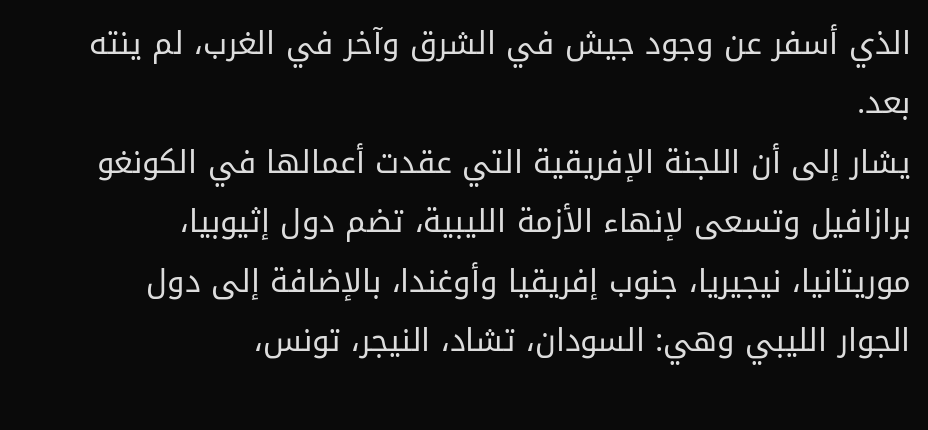الذي أسفر عن وجود جيش في الشرق وآخر في الغرب، لم ينته بعد.
يشار إلى أن اللجنة الإفريقية التي عقدت أعمالها في الكونغو برازافيل وتسعى لإنهاء الأزمة الليبية، تضم دول إثيوبيا، موريتانيا، نيجيريا، جنوب إفريقيا وأوغندا، بالإضافة إلى دول الجوار الليبي وهي: السودان، تشاد، النيجر، تونس،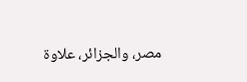مصر، والجزائر، علاوة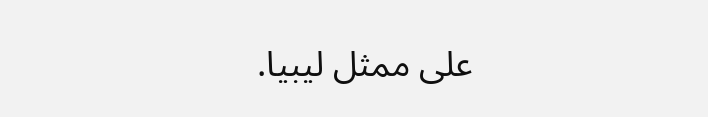على ممثل ليبيا.